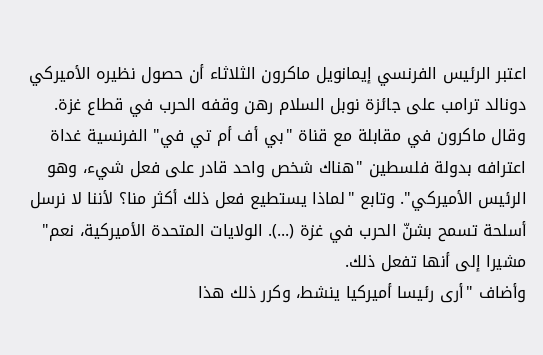اعتبر الرئيس الفرنسي إيمانويل ماكرون الثلاثاء أن حصول نظيره الأميركي دونالد ترامب على جائزة نوبل السلام رهن وقفه الحرب في قطاع غزة.
وقال ماكرون في مقابلة مع قناة "بي أف أم تي في" الفرنسية غداة اعترافه بدولة فلسطين "هناك شخص واحد قادر على فعل شيء، وهو الرئيس الأميركي". وتابع "لماذا يستطيع فعل ذلك أكثر منا؟ لأننا لا نرسل أسلحة تسمح بشنّ الحرب في غزة (...). الولايات المتحدة الأميركية، نعم" مشيرا إلى أنها تفعل ذلك.
وأضاف "أرى رئيسا أميركيا ينشط، وكرر ذلك هذا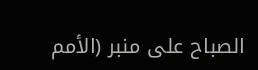الصباح على منبر (الأمم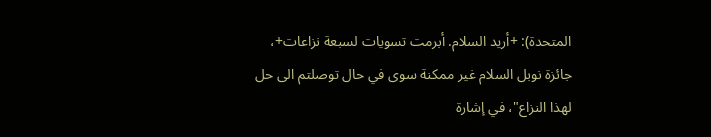المتحدة): +أريد السلام. أبرمت تسويات لسبعة نزاعات+، جائزة نوبل السلام غير ممكنة سوى في حال توصلتم الى حل لهذا النزاع"، في إشارة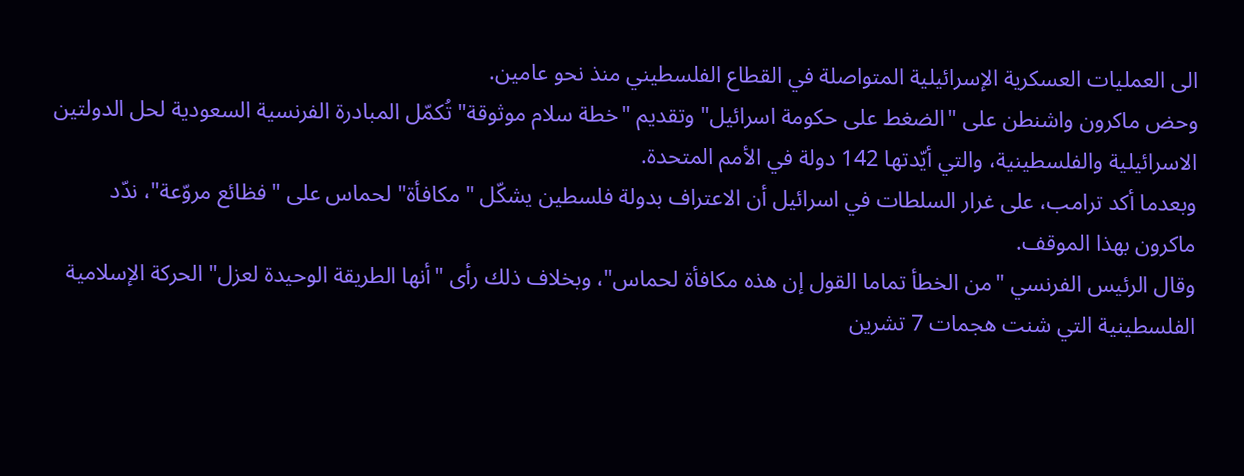الى العمليات العسكرية الإسرائيلية المتواصلة في القطاع الفلسطيني منذ نحو عامين.
وحض ماكرون واشنطن على "الضغط على حكومة اسرائيل" وتقديم "خطة سلام موثوقة" تُكمّل المبادرة الفرنسية السعودية لحل الدولتين الاسرائيلية والفلسطينية، والتي أيّدتها 142 دولة في الأمم المتحدة.
وبعدما أكد ترامب، على غرار السلطات في اسرائيل أن الاعتراف بدولة فلسطين يشكّل "مكافأة" لحماس على "فظائع مروّعة"، ندّد ماكرون بهذا الموقف.
وقال الرئيس الفرنسي "من الخطأ تماما القول إن هذه مكافأة لحماس"، وبخلاف ذلك رأى "أنها الطريقة الوحيدة لعزل" الحركة الإسلامية الفلسطينية التي شنت هجمات 7 تشرين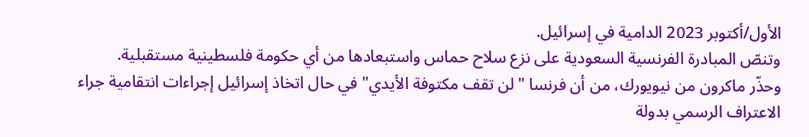الأول/أكتوبر 2023 الدامية في إسرائيل.
وتنصّ المبادرة الفرنسية السعودية على نزع سلاح حماس واستبعادها من أي حكومة فلسطينية مستقبلية.
وحذّر ماكرون من نيويورك، من أن فرنسا "لن تقف مكتوفة الأيدي" في حال اتخاذ إسرائيل إجراءات انتقامية جراء الاعتراف الرسمي بدولة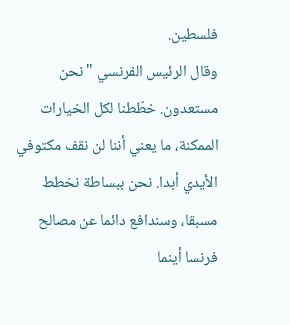فلسطين.
وقال الرئيس الفرنسي "نحن مستعدون. خطّطنا لكل الخيارات الممكنة، ما يعني أننا لن نقف مكتوفي الأيدي أبدا. نحن ببساطة نخطط مسبقا، وسندافع دائما عن مصالح فرنسا أينما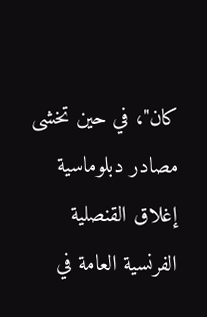كان"، في حين تخشى مصادر دبلوماسية إغلاق القنصلية الفرنسية العامة في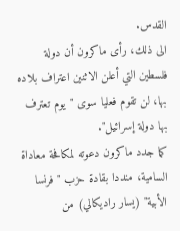القدس.
الى ذلك، رأى ماكرون أن دولة فلسطين التي أعلن الاثنين اعتراف بلاده بها، لن تقوم فعليا سوى "يوم تعترف بها دولة إسرائيل".
كما جدد ماكرون دعوته لمكافحة معاداة السامية، منددا بقادة حزب "فرنسا الأبية" (يسار راديكالي) من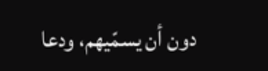دون أن يسمّيهم، ودعا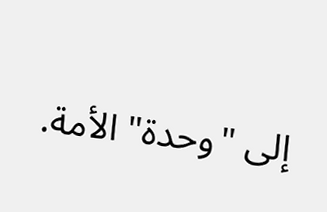إلى "وحدة" الأمة.